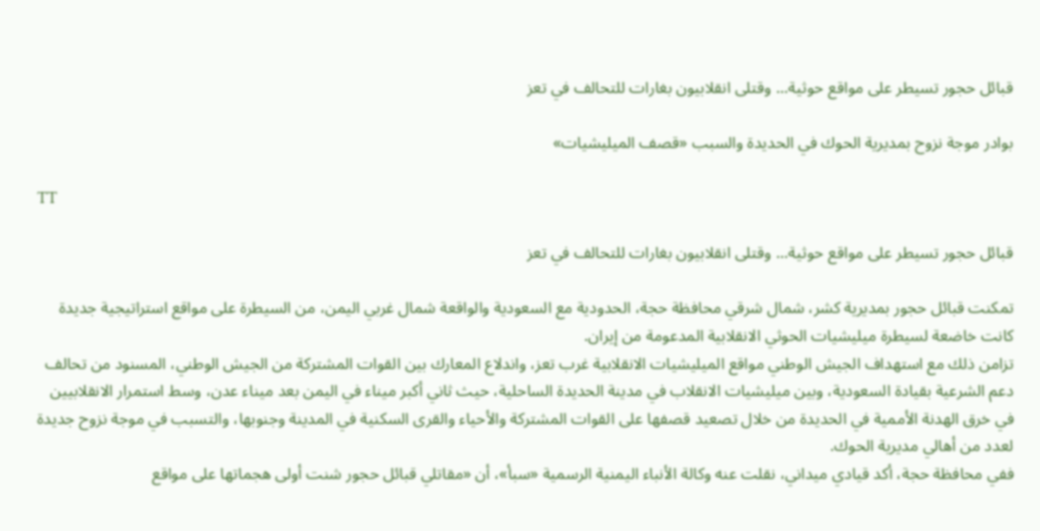قبائل حجور تسيطر على مواقع حوثية... وقتلى انقلابيون بغارات للتحالف في تعز

بوادر موجة نزوح بمديرية الحوك في الحديدة والسبب «قصف الميليشيات»

TT

قبائل حجور تسيطر على مواقع حوثية... وقتلى انقلابيون بغارات للتحالف في تعز

تمكنت قبائل حجور بمديرية كشر، شمال شرقي محافظة حجة، الحدودية مع السعودية والواقعة شمال غربي اليمن، من السيطرة على مواقع استراتيجية جديدة كانت خاضعة لسيطرة ميليشيات الحوثي الانقلابية المدعومة من إيران.
تزامن ذلك مع استهداف الجيش الوطني مواقع الميليشيات الانقلابية غرب تعز، واندلاع المعارك بين القوات المشتركة من الجيش الوطني، المسنود من تحالف دعم الشرعية بقيادة السعودية، وبين ميليشيات الانقلاب في مدينة الحديدة الساحلية، حيث ثاني أكبر ميناء في اليمن بعد ميناء عدن، وسط استمرار الانقلابيين في خرق الهدنة الأممية في الحديدة من خلال تصعيد قصفها على القوات المشتركة والأحياء والقرى السكنية في المدينة وجنوبها، والتسبب في موجة نزوح جديدة لعدد من أهالي مديرية الحوك.
ففي محافظة حجة، أكد قيادي ميداني، نقلت عنه وكالة الأنباء اليمنية الرسمية «سبأ»، أن «مقاتلي قبائل حجور شنت أولى هجماتها على مواقع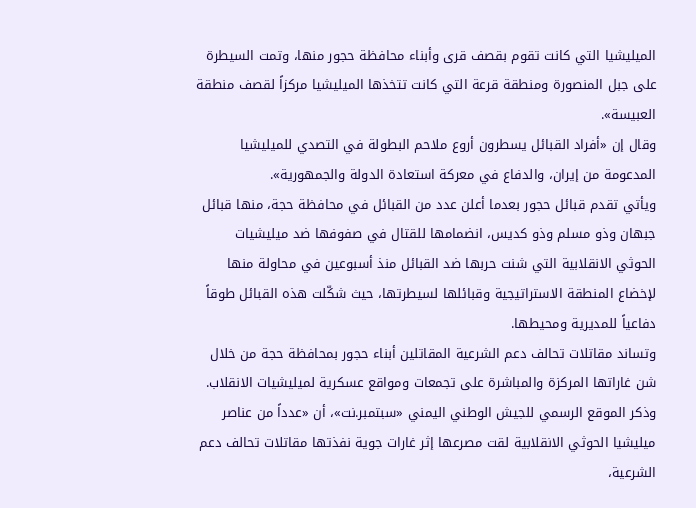الميليشيا التي كانت تقوم بقصف قرى وأبناء محافظة حجور منها، وتمت السيطرة على جبل المنصورة ومنطقة قرعة التي كانت تتخذها الميليشيا مركزاً لقصف منطقة العبيسة».
وقال إن «أفراد القبائل يسطرون أروع ملاحم البطولة في التصدي للميليشيا المدعومة من إيران، والدفاع في معركة استعادة الدولة والجمهورية».
ويأتي تقدم قبائل حجور بعدما أعلن عدد من القبائل في محافظة حجة، منها قبائل جبهان وذو مسلم وذو كديس، انضمامها للقتال في صفوفها ضد ميليشيات الحوثي الانقلابية التي شنت حربها ضد القبائل منذ أسبوعين في محاولة منها لإخضاع المنطقة الاستراتيجية وقبائلها لسيطرتها، حيث شكّلت هذه القبائل طوقاً دفاعياً للمديرية ومحيطها.
وتساند مقاتلات تحالف دعم الشرعية المقاتلين أبناء حجور بمحافظة حجة من خلال شن غاراتها المركزة والمباشرة على تجمعات ومواقع عسكرية لميليشيات الانقلاب. وذكر الموقع الرسمي للجيش الوطني اليمني «سبتمبر.نت»، أن «عدداً من عناصر ميليشيا الحوثي الانقلابية لقت مصرعها إثر غارات جوية نفذتها مقاتلات تحالف دعم الشرعية،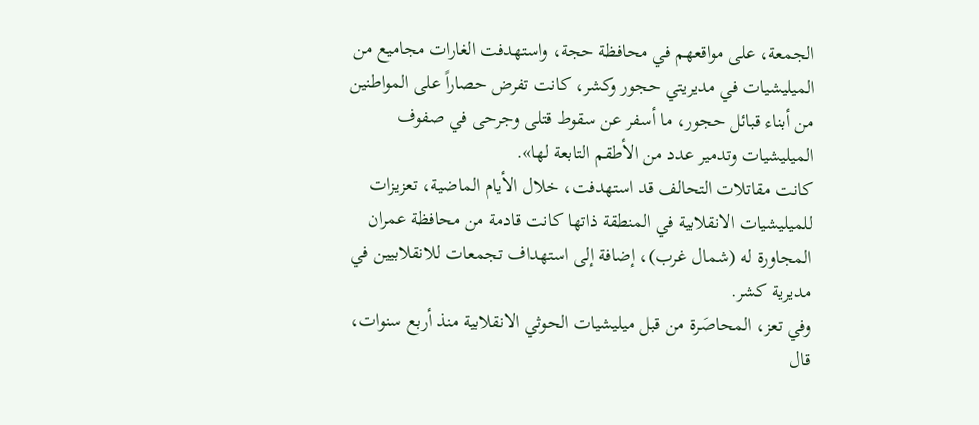الجمعة، على مواقعهم في محافظة حجة، واستهدفت الغارات مجاميع من الميليشيات في مديريتي حجور وكشر، كانت تفرض حصاراً على المواطنين من أبناء قبائل حجور، ما أسفر عن سقوط قتلى وجرحى في صفوف الميليشيات وتدمير عدد من الأطقم التابعة لها».
كانت مقاتلات التحالف قد استهدفت، خلال الأيام الماضية، تعزيزات للميليشيات الانقلابية في المنطقة ذاتها كانت قادمة من محافظة عمران المجاورة له (شمال غرب)، إضافة إلى استهداف تجمعات للانقلابيين في مديرية كشر.
وفي تعز، المحاصَرة من قبل ميليشيات الحوثي الانقلابية منذ أربع سنوات، قال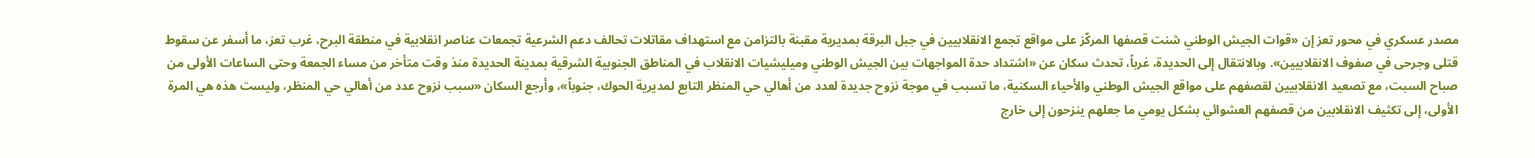مصدر عسكري في محور تعز إن «قوات الجيش الوطني شنت قصفها المركّز على مواقع تجمع الانقلابيين في جبل البرقة بمديرية مقبنة بالتزامن مع استهداف مقاتلات تحالف دعم الشرعية تجمعات عناصر انقلابية في منطقة البرح، غرب تعز، ما أسفر عن سقوط قتلى وجرحى في صفوف الانقلابيين». وبالانتقال إلى الحديدة، غرباً، تحدث سكان عن «اشتداد حدة المواجهات بين الجيش الوطني وميليشيات الانقلاب في المناطق الجنوبية الشرقية بمدينة الحديدة منذ وقت متأخر من مساء الجمعة وحتى الساعات الأولى من صباح السبت، مع تصعيد الانقلابيين لقصفهم على مواقع الجيش الوطني والأحياء السكنية، ما تسبب في موجة نزوح جديدة لعدد من أهالي حي المنظر التابع لمديرية الحوك، جنوباً»، وأرجع السكان «سبب نزوح عدد من أهالي حي المنظر، وليست هذه هي المرة الأولى، إلى تكثيف الانقلابين من قصفهم العشوائي بشكل يومي ما جعلهم ينزحون إلى خارج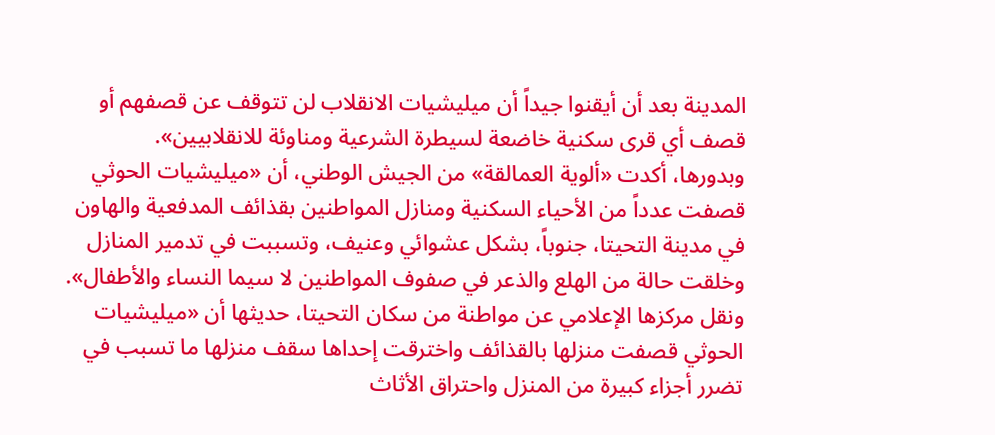المدينة بعد أن أيقنوا جيداً أن ميليشيات الانقلاب لن تتوقف عن قصفهم أو قصف أي قرى سكنية خاضعة لسيطرة الشرعية ومناوئة للانقلابيين».
وبدورها، أكدت «ألوية العمالقة» من الجيش الوطني، أن «ميليشيات الحوثي قصفت عدداً من الأحياء السكنية ومنازل المواطنين بقذائف المدفعية والهاون في مدينة التحيتا، جنوباً، بشكل عشوائي وعنيف، وتسببت في تدمير المنازل وخلقت حالة من الهلع والذعر في صفوف المواطنين لا سيما النساء والأطفال». ونقل مركزها الإعلامي عن مواطنة من سكان التحيتا، حديثها أن «ميليشيات الحوثي قصفت منزلها بالقذائف واخترقت إحداها سقف منزلها ما تسبب في تضرر أجزاء كبيرة من المنزل واحتراق الأثاث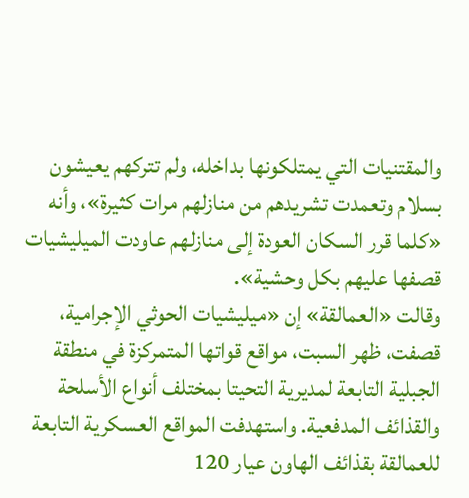والمقتنيات التي يمتلكونها بداخله، ولم تتركهم يعيشون بسلام وتعمدت تشريدهم من منازلهم مرات كثيرة»، وأنه «كلما قرر السكان العودة إلى منازلهم عاودت الميليشيات قصفها عليهم بكل وحشية».
وقالت «العمالقة» إن «ميليشيات الحوثي الإجرامية، قصفت، ظهر السبت، مواقع قواتها المتمركزة في منطقة الجبلية التابعة لمديرية التحيتا بمختلف أنواع الأسلحة والقذائف المدفعية. واستهدفت المواقع العسكرية التابعة للعمالقة بقذائف الهاون عيار 120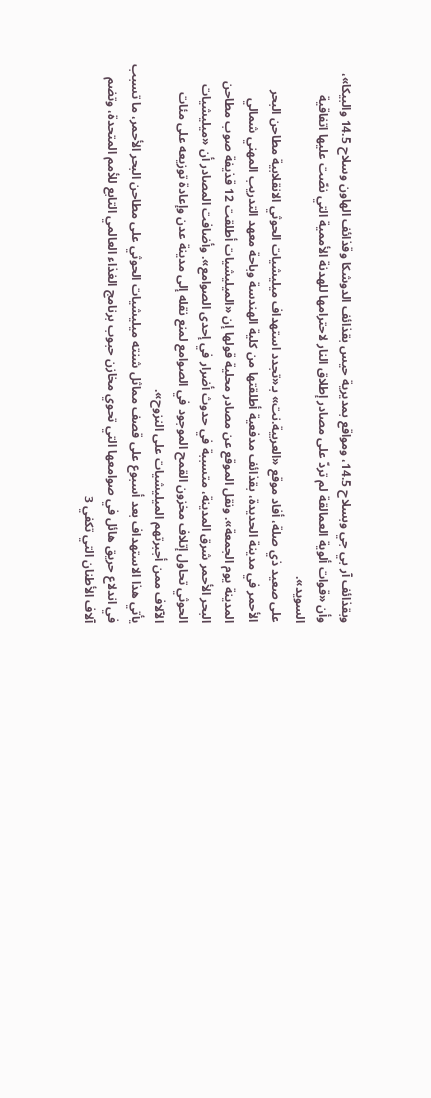وبقذائف آر بي جي وبسلاح 14.5، ومواقع بمديرية حيس بقذائف الدوشكا وقذائف الهاون وسلاح 14.5 والبيكا»، وأن «قوات ألوية العمالقة لم تردّ على مصادر إطلاق النار لاحترامها للهدنة الأممية التي نصّت عليها اتفاقية السويد».
على صعيد ذي صلة، أفاد موقع «العربية.نت» بـ«تجدد استهداف ميليشيات الحوثي الانقلابية مطاحن البحر الأحمر في مدينة الحديدة، بقذائف مدفعية أطلقتها من كلية الهندسة وباحة معهد التدريب المهني شمالي المدينة يوم الجمعة». ونقل الموقع عن مصادر محلية قولها إن «الميليشيات أطلقت 12 قذيفة صوب مطاحن البحر الأحمر شرق المدينة، متسببة في حدوث أضرار في إحدى الصوامع». وأضافت المصادر أن «ميليشيات الحوثي تحاول إتلاف مخزون القمح الموجود في الصوامع لمنع نقله إلى مدينة عدن وإعادة توزيعه على مئات الآلاف ممن أجبرتهم الميليشيات على النزوح».
يأتي هذا الاستهداف بعد أسبوع على قصف مماثل شنته ميليشيات الحوثي على مطاحن البحر الأحمر، ما تسبب في اندلاع حريق هائل في صوامعها التي تحوي مخازن حبوب برنامج الغذاء العالمي التابع للأمم المتحدة، وتضم آلاف الأطنان التي تكفي 3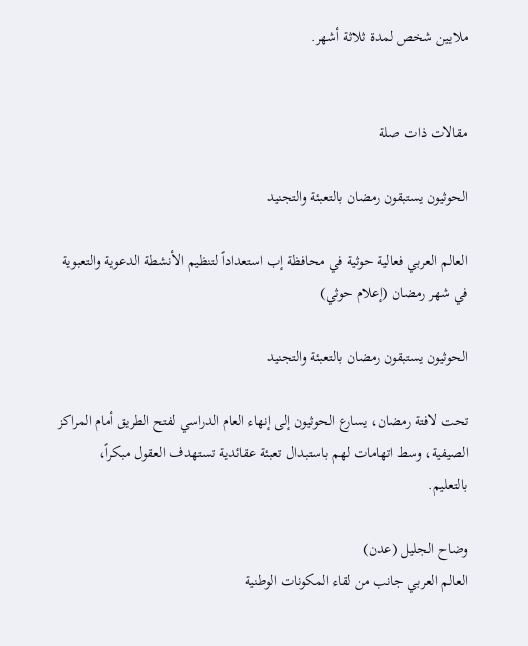ملايين شخص لمدة ثلاثة أشهر.


مقالات ذات صلة

الحوثيون يستبقون رمضان بالتعبئة والتجنيد

العالم العربي فعالية حوثية في محافظة إب استعداداً لتنظيم الأنشطة الدعوية والتعبوية في شهر رمضان (إعلام حوثي)

الحوثيون يستبقون رمضان بالتعبئة والتجنيد

تحت لافتة رمضان، يسارع الحوثيون إلى إنهاء العام الدراسي لفتح الطريق أمام المراكز الصيفية، وسط اتهامات لهم باستبدال تعبئة عقائدية تستهدف العقول مبكراً، بالتعليم.

وضاح الجليل (عدن)
العالم العربي جانب من لقاء المكونات الوطنية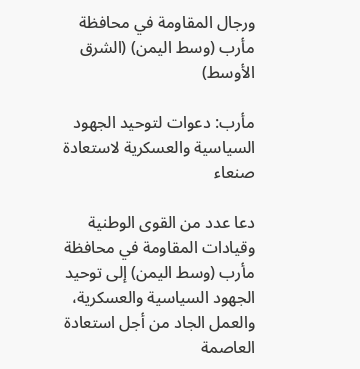ورجال المقاومة في محافظة مأرب (وسط اليمن) (الشرق الأوسط)

مأرب: دعوات لتوحيد الجهود السياسية والعسكرية لاستعادة صنعاء

دعا عدد من القوى الوطنية وقيادات المقاومة في محافظة مأرب (وسط اليمن) إلى توحيد الجهود السياسية والعسكرية، والعمل الجاد من أجل استعادة العاصمة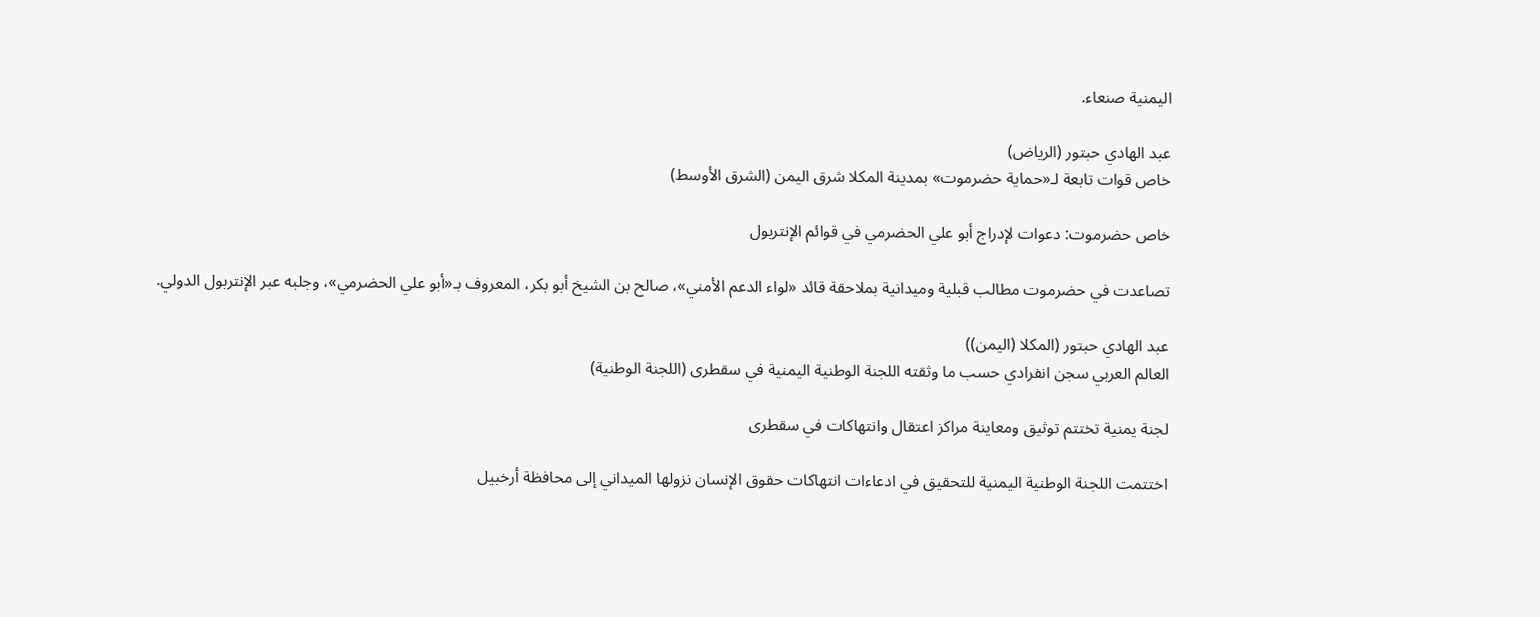اليمنية صنعاء.

عبد الهادي حبتور (الرياض)
خاص قوات تابعة لـ«حماية حضرموت» بمدينة المكلا شرق اليمن (الشرق الأوسط)

خاص حضرموت: دعوات لإدراج أبو علي الحضرمي في قوائم الإنتربول

تصاعدت في حضرموت مطالب قبلية وميدانية بملاحقة قائد «لواء الدعم الأمني»، صالح بن الشيخ أبو بكر، المعروف بـ«أبو علي الحضرمي»، وجلبه عبر الإنتربول الدولي.

عبد الهادي حبتور (المكلا (اليمن))
العالم العربي سجن انفرادي حسب ما وثقته اللجنة الوطنية اليمنية في سقطرى (اللجنة الوطنية)

لجنة يمنية تختتم توثيق ومعاينة مراكز اعتقال وانتهاكات في سقطرى

اختتمت اللجنة الوطنية اليمنية للتحقيق في ادعاءات انتهاكات حقوق الإنسان نزولها الميداني إلى محافظة أرخبيل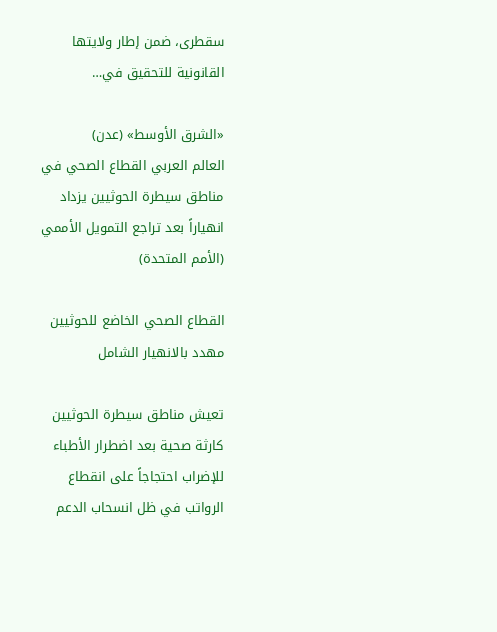سقطرى، ضمن إطار ولايتها القانونية للتحقيق في…

«الشرق الأوسط» (عدن)
العالم العربي القطاع الصحي في مناطق سيطرة الحوثيين يزداد انهياراً بعد تراجع التمويل الأممي (الأمم المتحدة)

القطاع الصحي الخاضع للحوثيين مهدد بالانهيار الشامل

تعيش مناطق سيطرة الحوثيين كارثة صحية بعد اضطرار الأطباء للإضراب احتجاجاً على انقطاع الرواتب في ظل انسحاب الدعم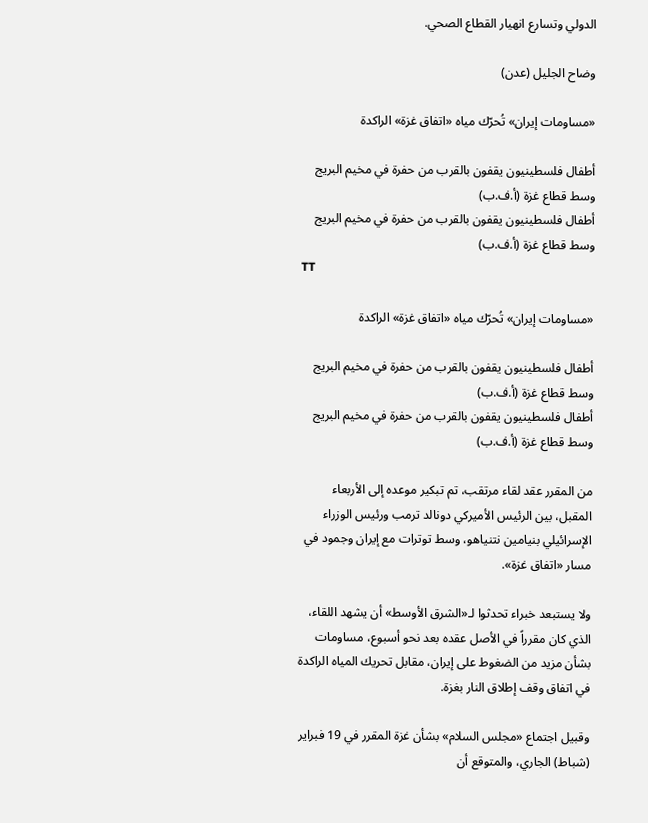الدولي وتسارع انهيار القطاع الصحي.

وضاح الجليل (عدن)

«مساومات إيران» تُحرّك مياه «اتفاق غزة» الراكدة

أطفال فلسطينيون يقفون بالقرب من حفرة في مخيم البريج وسط قطاع غزة (أ.ف.ب)
أطفال فلسطينيون يقفون بالقرب من حفرة في مخيم البريج وسط قطاع غزة (أ.ف.ب)
TT

«مساومات إيران» تُحرّك مياه «اتفاق غزة» الراكدة

أطفال فلسطينيون يقفون بالقرب من حفرة في مخيم البريج وسط قطاع غزة (أ.ف.ب)
أطفال فلسطينيون يقفون بالقرب من حفرة في مخيم البريج وسط قطاع غزة (أ.ف.ب)

من المقرر عقد لقاء مرتقب، تم تبكير موعده إلى الأربعاء المقبل، بين الرئيس الأميركي دونالد ترمب ورئيس الوزراء الإسرائيلي بنيامين نتنياهو، وسط توترات مع إيران وجمود في مسار «اتفاق غزة».

ولا يستبعد خبراء تحدثوا لـ«الشرق الأوسط» أن يشهد اللقاء، الذي كان مقرراً في الأصل عقده بعد نحو أسبوع، مساومات بشأن مزيد من الضغوط على إيران، مقابل تحريك المياه الراكدة في اتفاق وقف إطلاق النار بغزة.

وقبيل اجتماع «مجلس السلام» بشأن غزة المقرر في 19 فبراير (شباط) الجاري، والمتوقع أن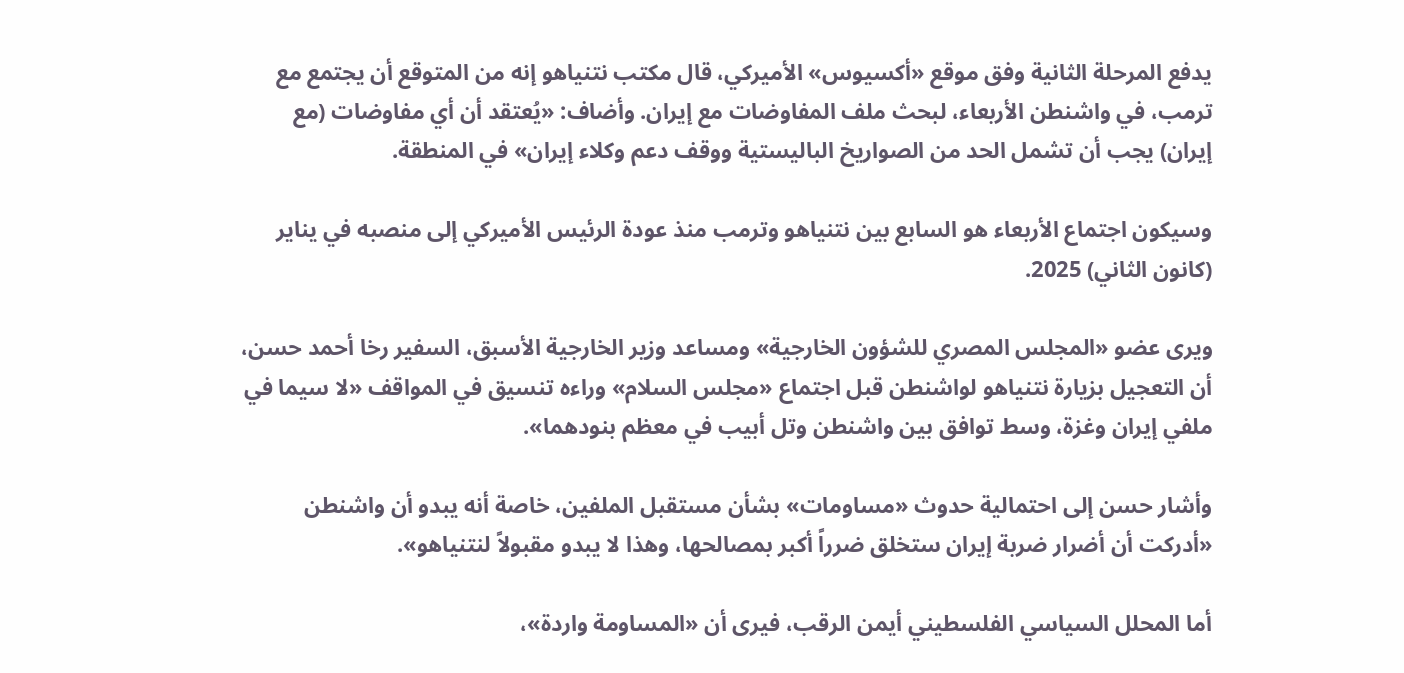يدفع المرحلة الثانية وفق موقع «أكسيوس» الأميركي، قال مكتب نتنياهو إنه من المتوقع أن يجتمع مع ترمب، في واشنطن الأربعاء، لبحث ملف المفاوضات مع إيران. وأضاف: «يُعتقد أن أي مفاوضات (مع إيران) يجب أن تشمل الحد من الصواريخ الباليستية ووقف دعم وكلاء إيران» في المنطقة.

وسيكون اجتماع الأربعاء هو السابع بين نتنياهو وترمب منذ ‌عودة الرئيس الأميركي إلى منصبه في يناير (كانون الثاني) 2025.

ويرى عضو «المجلس المصري للشؤون الخارجية» ومساعد وزير الخارجية الأسبق، السفير رخا أحمد حسن، أن التعجيل بزيارة نتنياهو لواشنطن قبل اجتماع «مجلس السلام» وراءه تنسيق في المواقف «لا سيما في ملفي إيران وغزة، وسط توافق بين واشنطن وتل أبيب في معظم بنودهما».

وأشار حسن إلى احتمالية حدوث «مساومات» بشأن مستقبل الملفين، خاصة أنه يبدو أن واشنطن «أدركت أن أضرار ضربة إيران ستخلق ضرراً أكبر بمصالحها، وهذا لا يبدو مقبولاً لنتنياهو».

أما المحلل السياسي الفلسطيني أيمن الرقب، فيرى أن «المساومة واردة»،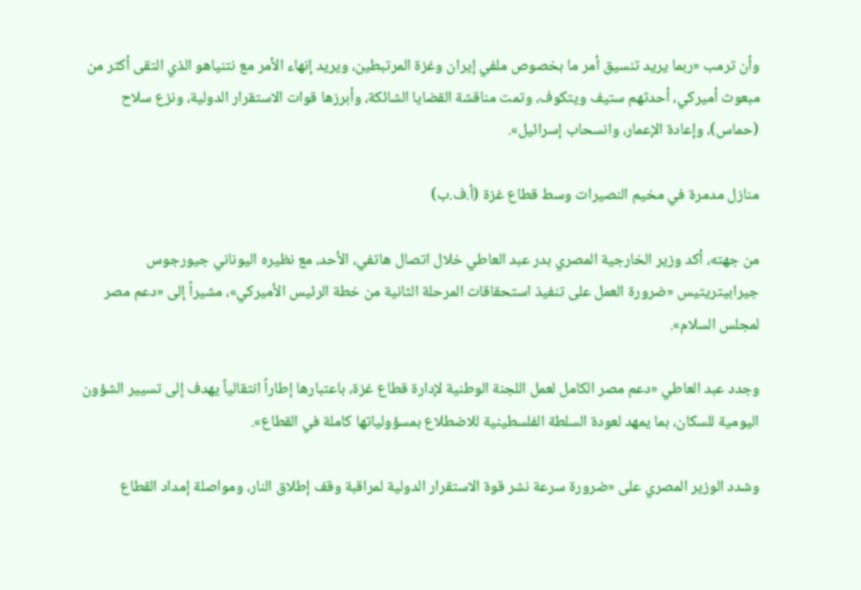وأن ترمب «ربما يريد تنسيق أمر ما بخصوص ملفي إيران وغزة المرتبطين، ويريد إنهاء الأمر مع نتنياهو الذي التقى أكثر من مبعوث أميركي، أحدثهم ستيف ويتكوف، وتمت مناقشة القضايا الشائكة، وأبرزها قوات الاستقرار الدولية، ونزع سلاح (حماس)، وإعادة الإعمار، وانسحاب إسرائيل».

منازل مدمرة في مخيم النصيرات وسط قطاع غزة (أ.ف.ب)

من جهته، أكد وزير الخارجية المصري بدر عبد العاطي خلال اتصال هاتفي، الأحد، مع نظيره اليوناني جيورجوس جيرابيتريتيس «ضرورة العمل على تنفيذ استحقاقات المرحلة الثانية من خطة الرئيس الأميركي»، مشيراً إلى «دعم مصر لمجلس السلام».

وجدد عبد العاطي «دعم مصر الكامل لعمل اللجنة الوطنية لإدارة قطاع غزة، باعتبارها إطاراً انتقالياً يهدف إلى تسيير الشؤون اليومية للسكان، بما يمهد لعودة السلطة الفلسطينية للاضطلاع بمسؤولياتها كاملة في القطاع».

وشدد الوزير المصري على «ضرورة سرعة نشر قوة الاستقرار الدولية لمراقبة وقف إطلاق النار، ومواصلة إمداد القطاع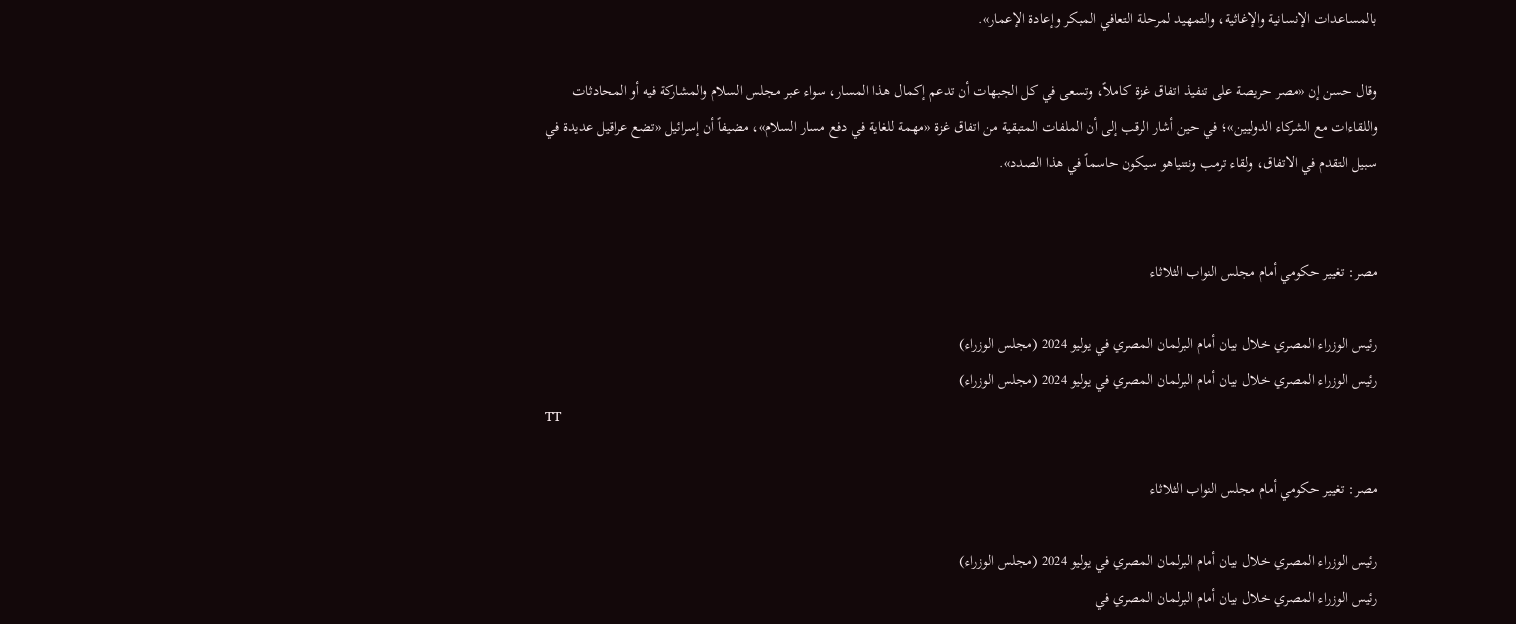بالمساعدات الإنسانية والإغاثية، والتمهيد لمرحلة التعافي المبكر وإعادة الإعمار».

وقال حسن إن «مصر حريصة على تنفيذ اتفاق غزة كاملاً، وتسعى في كل الجبهات أن تدعم إكمال هذا المسار، سواء عبر مجلس السلام والمشاركة فيه أو المحادثات واللقاءات مع الشركاء الدوليين»؛ في حين أشار الرقب إلى أن الملفات المتبقية من اتفاق غزة «مهمة للغاية في دفع مسار السلام»، مضيفاً أن إسرائيل «تضع عراقيل عديدة في سبيل التقدم في الاتفاق، ولقاء ترمب ونتنياهو سيكون حاسماً في هذا الصدد».


مصر: تغيير حكومي أمام مجلس النواب الثلاثاء

رئيس الوزراء المصري خلال بيان أمام البرلمان المصري في يوليو 2024 (مجلس الوزراء)
رئيس الوزراء المصري خلال بيان أمام البرلمان المصري في يوليو 2024 (مجلس الوزراء)
TT

مصر: تغيير حكومي أمام مجلس النواب الثلاثاء

رئيس الوزراء المصري خلال بيان أمام البرلمان المصري في يوليو 2024 (مجلس الوزراء)
رئيس الوزراء المصري خلال بيان أمام البرلمان المصري في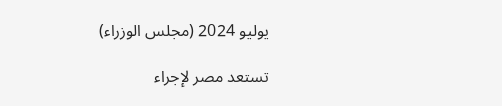يوليو 2024 (مجلس الوزراء)

تستعد مصر لإجراء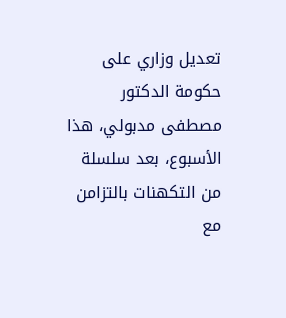تعديل وزاري على حكومة الدكتور مصطفى مدبولي، هذا الأسبوع، بعد سلسلة من التكهنات بالتزامن مع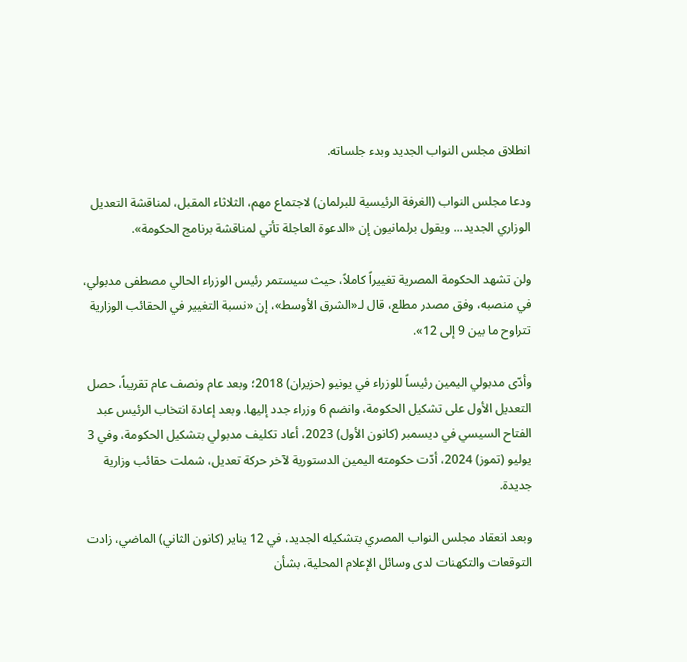انطلاق مجلس النواب الجديد وبدء جلساته.

ودعا مجلس النواب (الغرفة الرئيسية للبرلمان) لاجتماع مهم، الثلاثاء المقبل، لمناقشة التعديل الوزاري الجديد... ويقول برلمانيون إن «الدعوة العاجلة تأتي لمناقشة برنامج الحكومة».

ولن تشهد الحكومة المصرية تغييراً كاملاً، حيث سيستمر رئيس الوزراء الحالي مصطفى مدبولي، في منصبه، وفق مصدر مطلع، قال لـ«الشرق الأوسط»، إن «نسبة التغيير في الحقائب الوزارية تتراوح ما بين 9 إلى 12».

وأدّى مدبولي اليمين رئيساً للوزراء في يونيو (حزيران) 2018؛ وبعد عام ونصف عام تقريباً، حصل التعديل الأول على تشكيل الحكومة، وانضم 6 وزراء جدد إليها. وبعد إعادة انتخاب الرئيس عبد الفتاح السيسي في ديسمبر (كانون الأول) 2023، أعاد تكليف مدبولي بتشكيل الحكومة، وفي 3 يوليو (تموز) 2024، أدّت حكومته اليمين الدستورية لآخر حركة تعديل، شملت حقائب وزارية جديدة.

وبعد انعقاد مجلس النواب المصري بتشكيله الجديد، في 12 يناير (كانون الثاني) الماضي، زادت التوقعات والتكهنات لدى وسائل الإعلام المحلية، بشأن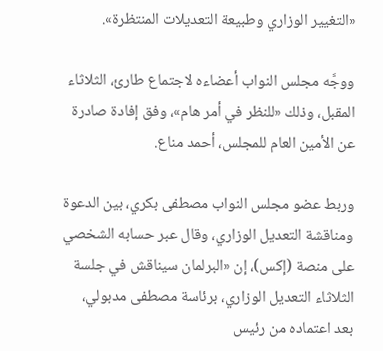«التغيير الوزاري وطبيعة التعديلات المنتظرة».

ووجَّه مجلس النواب أعضاءه لاجتماع طارئ، الثلاثاء المقبل، وذلك «للنظر في أمر هام»، وفق إفادة صادرة عن الأمين العام للمجلس، أحمد مناع.

وربط عضو مجلس النواب مصطفى بكري، بين الدعوة ومناقشة التعديل الوزاري، وقال عبر حسابه الشخصي على منصة (إكس)، إن «البرلمان سيناقش في جلسة الثلاثاء التعديل الوزاري، برئاسة مصطفى مدبولي، بعد اعتماده من رئيس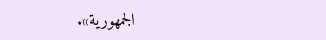الجمهورية».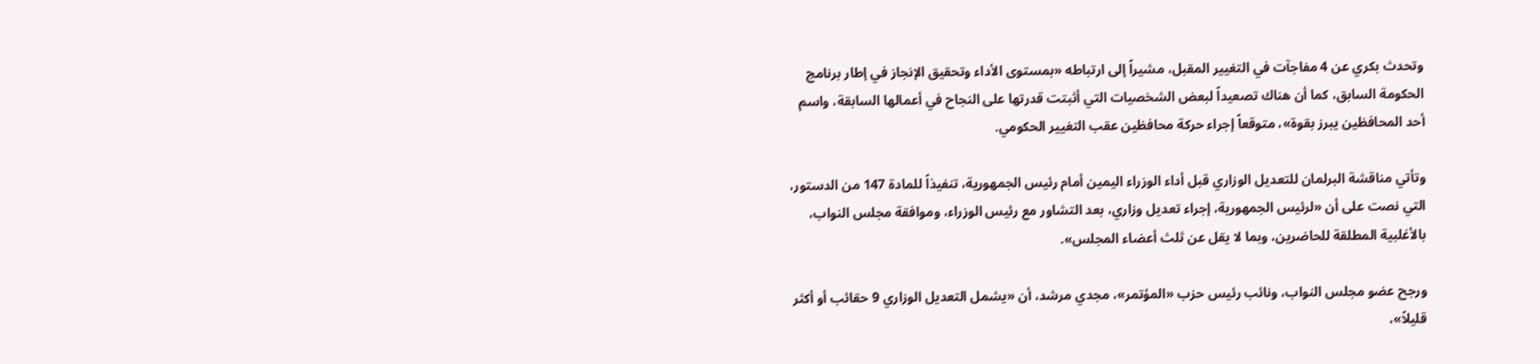وتحدث بكري عن 4 مفاجآت في التغيير المقبل، مشيراً إلى ارتباطه «بمستوى الأداء وتحقيق الإنجاز في إطار برنامج الحكومة السابق، كما أن هناك تصعيداً لبعض الشخصيات التي أثبتت قدرتها على النجاح في أعمالها السابقة، واسم أحد المحافظين يبرز بقوة»، متوقعاً إجراء حركة محافظين عقب التغيير الحكومي.

وتأتي مناقشة البرلمان للتعديل الوزاري قبل أداء الوزراء اليمين أمام رئيس الجمهورية، تنفيذاً للمادة 147 من الدستور، التي نصت على أن «لرئيس الجمهورية، إجراء تعديل وزاري، بعد التشاور مع رئيس الوزراء، وموافقة مجلس النواب، بالأغلبية المطلقة للحاضرين، وبما لا يقل عن ثلث أعضاء المجلس».

ورجح عضو مجلس النواب، ونائب رئيس حزب «المؤتمر»، مجدي مرشد، أن «يشمل التعديل الوزاري 9 حقائب أو أكثر قليلاً»،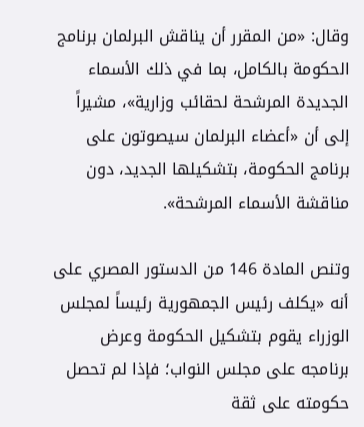وقال: «من المقرر أن يناقش البرلمان برنامج الحكومة بالكامل، بما في ذلك الأسماء الجديدة المرشحة لحقائب وزارية»، مشيراً إلى أن «أعضاء البرلمان سيصوتون على برنامج الحكومة، بتشكيلها الجديد، دون مناقشة الأسماء المرشحة».

وتنص المادة 146 من الدستور المصري على أنه «يكلف رئيس الجمهورية رئيساً لمجلس الوزراء يقوم بتشكيل الحكومة وعرض برنامجه على مجلس النواب؛ فإذا لم تحصل حكومته على ثقة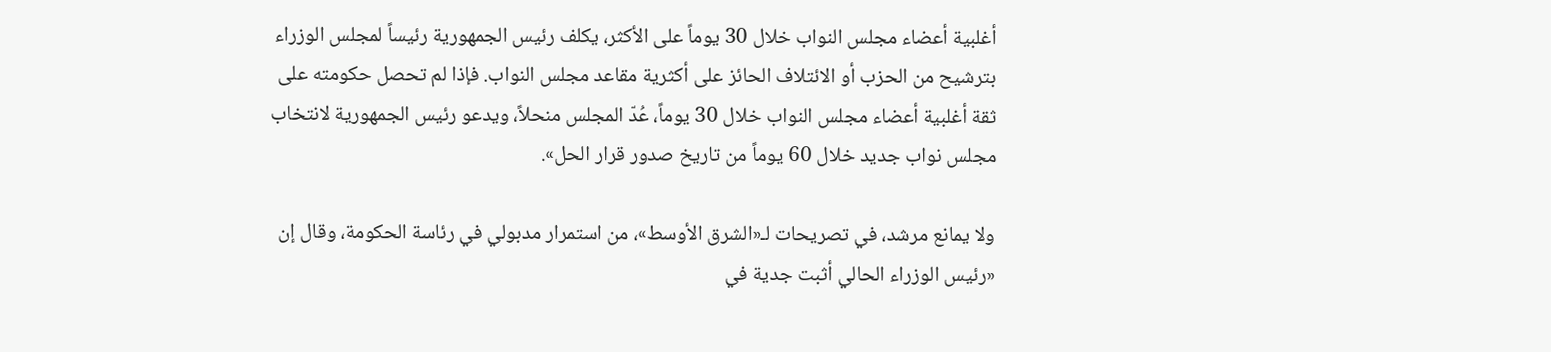أغلبية أعضاء مجلس النواب خلال 30 يوماً على الأكثر، يكلف رئيس الجمهورية رئيساً لمجلس الوزراء بترشيح من الحزب أو الائتلاف الحائز على أكثرية مقاعد مجلس النواب. فإذا لم تحصل حكومته على ثقة أغلبية أعضاء مجلس النواب خلال 30 يوماً، عُدّ المجلس منحلاً، ويدعو رئيس الجمهورية لانتخاب مجلس نواب جديد خلال 60 يوماً من تاريخ صدور قرار الحل».

ولا يمانع مرشد، في تصريحات لـ«الشرق الأوسط»، من استمرار مدبولي في رئاسة الحكومة، وقال إن «رئيس الوزراء الحالي أثبت جدية في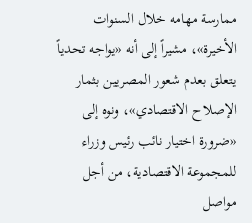ممارسة مهامه خلال السنوات الأخيرة»، مشيراً إلى أنه «يواجه تحدياً يتعلق بعدم شعور المصريين بثمار الإصلاح الاقتصادي»، ونوه إلى «ضرورة اختيار نائب رئيس وزراء للمجموعة الاقتصادية، من أجل مواصل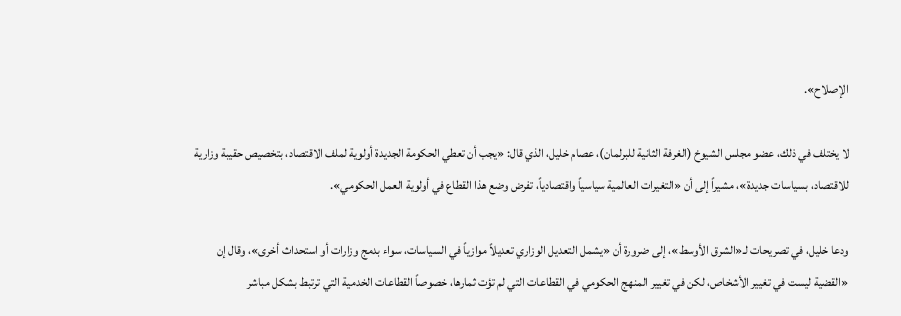الإصلاح».

لا يختلف في ذلك، عضو مجلس الشيوخ (الغرفة الثانية للبرلمان)، عصام خليل، الذي قال: «يجب أن تعطي الحكومة الجديدة أولوية لملف الاقتصاد، بتخصيص حقيبة وزارية للاقتصاد، بسياسات جديدة»، مشيراً إلى أن «التغيرات العالمية سياسياً واقتصادياً، تفرض وضع هذا القطاع في أولوية العمل الحكومي».

ودعا خليل، في تصريحات لـ«الشرق الأوسط»، إلى ضرورة أن «يشمل التعديل الوزاري تعديلاً موازياً في السياسات، سواء بدمج وزارات أو استحداث أخرى»، وقال إن «القضية ليست في تغيير الأشخاص، لكن في تغيير المنهج الحكومي في القطاعات التي لم تؤت ثمارها، خصوصاً القطاعات الخدمية التي ترتبط بشكل مباشر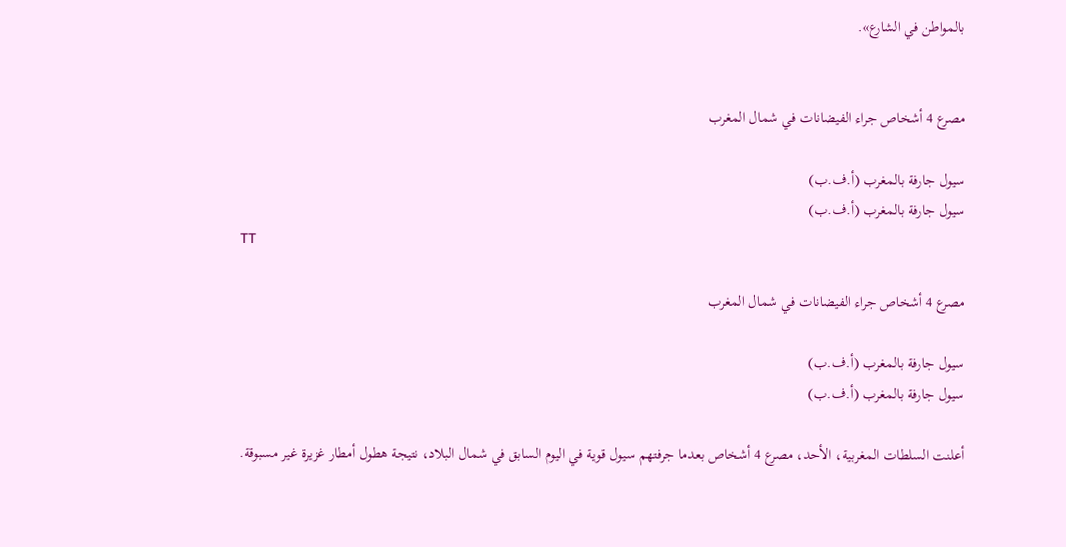بالمواطن في الشارع».


مصرع 4 أشخاص جراء الفيضانات في شمال المغرب

سيول جارفة بالمغرب (أ.ف.ب)
سيول جارفة بالمغرب (أ.ف.ب)
TT

مصرع 4 أشخاص جراء الفيضانات في شمال المغرب

سيول جارفة بالمغرب (أ.ف.ب)
سيول جارفة بالمغرب (أ.ف.ب)

أعلنت السلطات المغربية، الأحد، مصرع 4 أشخاص بعدما جرفتهم سيول قوية في اليوم السابق في شمال البلاد، نتيجة هطول أمطار غزيرة غير مسبوقة.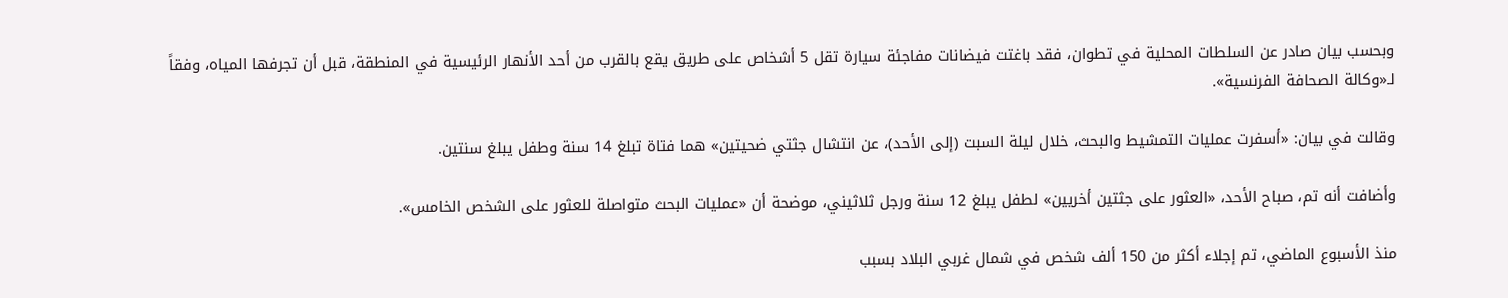وبحسب بيان صادر عن السلطات المحلية في تطوان، فقد باغتت فيضانات مفاجئة سيارة تقل 5 أشخاص على طريق يقع بالقرب من أحد الأنهار الرئيسية في المنطقة، قبل أن تجرفها المياه، وفقاً لـ«وكالة الصحافة الفرنسية».

وقالت في بيان: «أسفرت عمليات التمشيط والبحث، خلال ليلة السبت (إلى الأحد)، عن انتشال جثتي ضحيتين» هما فتاة تبلغ 14 سنة وطفل يبلغ سنتين.

وأضافت أنه تم، صباح الأحد، «العثور على جثتين أخريين» لطفل يبلغ 12 سنة ورجل ثلاثيني، موضحة أن «عمليات البحث متواصلة للعثور على الشخص الخامس».

منذ الأسبوع الماضي، تم إجلاء أكثر من 150 ألف شخص في شمال غربي البلاد بسبب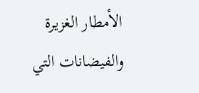الأمطار الغزيرة والفيضانات التي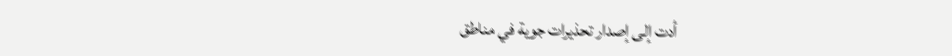أدت إلى إصدار تحذيرات جوية في مناطق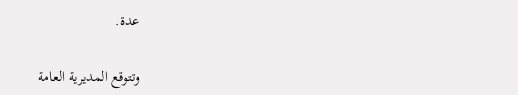عدة.

وتتوقع المديرية العامة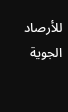للأرصاد الجوية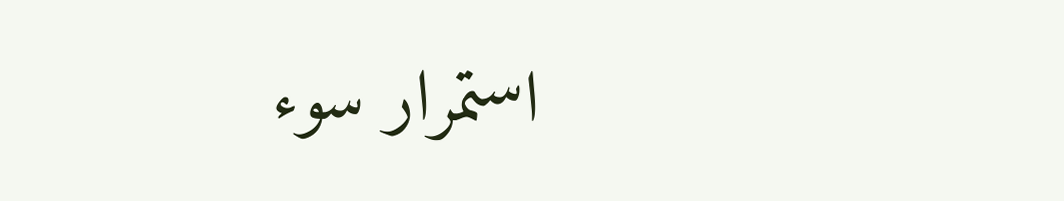استمرار سوء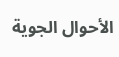الأحوال الجوية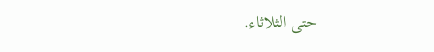حتى الثلاثاء.